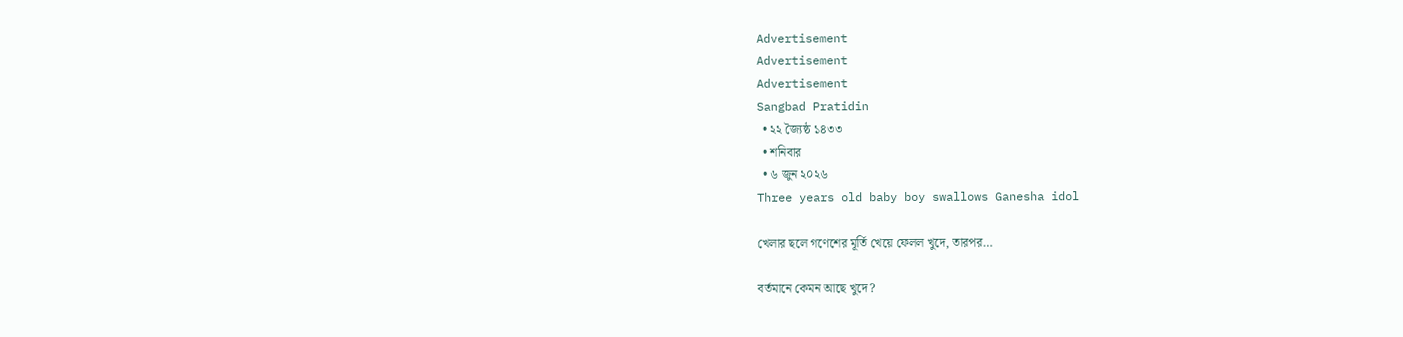Advertisement
Advertisement
Advertisement
Sangbad Pratidin
  • ২২ জ্যৈষ্ঠ ১৪৩৩
  • শনিবার
  • ৬ জুন ২০২৬
Three years old baby boy swallows Ganesha idol

খেলার ছলে গণেশের মূর্তি খেয়ে ফেলল খুদে, তারপর…

বর্তমানে কেমন আছে খুদে?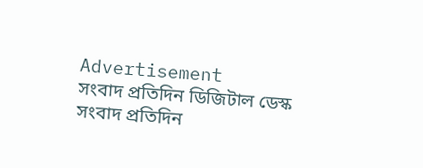Advertisement
সংবাদ প্রতিদিন ডিজিটাল ডেস্ক
সংবাদ প্রতিদিন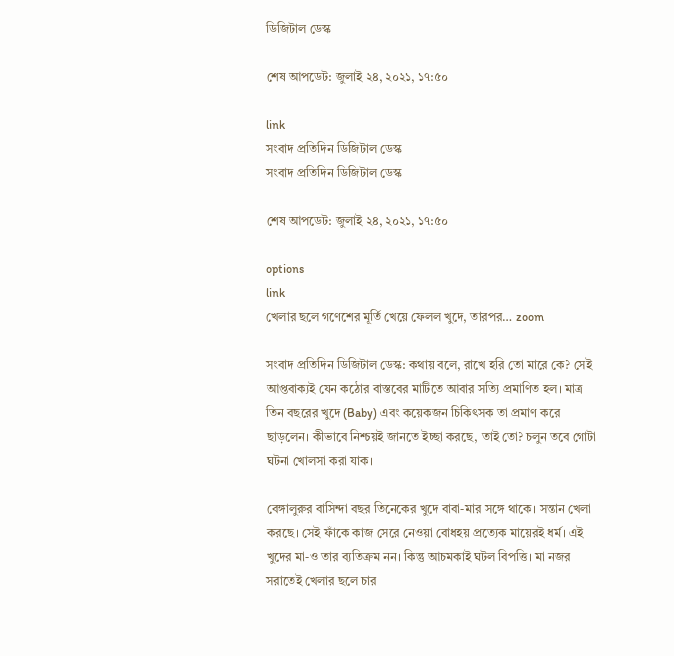ডিজিটাল ডেস্ক

শেষ আপডেট: জুলাই ২৪, ২০২১, ১৭:৫০

link
সংবাদ প্রতিদিন ডিজিটাল ডেস্ক
সংবাদ প্রতিদিন ডিজিটাল ডেস্ক

শেষ আপডেট: জুলাই ২৪, ২০২১, ১৭:৫০

options
link
খেলার ছলে গণেশের মূর্তি খেয়ে ফেলল খুদে, তারপর… zoom

সংবাদ প্রতিদিন ডিজিটাল ডেস্ক: কথায় বলে, রাখে হরি তো মারে কে? সেই আপ্তবাক্যই যেন কঠোর বাস্তবের মাটিতে আবার সত্যি প্রমাণিত হল। মাত্র তিন বছরের খুদে (Baby) এবং কয়েকজন চিকিৎসক তা প্রমাণ করে ছাড়লেন। কীভাবে নিশ্চয়ই জানতে ইচ্ছা করছে, তাই তো? চলুন তবে গোটা ঘটনা খোলসা করা যাক।

বেঙ্গালুরুর বাসিন্দা বছর তিনেকের খুদে বাবা-মার সঙ্গে থাকে। সন্তান খেলা করছে। সেই ফাঁকে কাজ সেরে নেওয়া বোধহয় প্রত্যেক মায়েরই ধর্ম। এই খুদের মা-ও তার ব্যতিক্রম নন। কিন্তু আচমকাই ঘটল বিপত্তি। মা নজর সরাতেই খেলার ছলে চার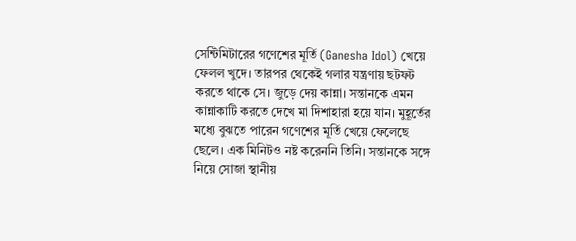সেন্টিমিটারের গণেশের মূর্তি (Ganesha Idol) খেয়ে ফেলল খুদে। তারপর থেকেই গলার যন্ত্রণায় ছটফট করতে থাকে সে। জুড়ে দেয় কান্না। সন্তানকে এমন কান্নাকাটি করতে দেখে মা দিশাহারা হয়ে যান। মুহূর্তের মধ্যে বুঝতে পারেন গণেশের মূর্তি খেয়ে ফেলেছে ছেলে। এক মিনিটও নষ্ট করেননি তিনি। সন্তানকে সঙ্গে নিয়ে সোজা স্থানীয়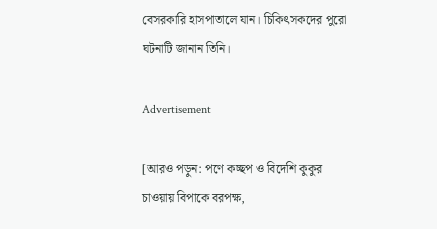বেসরকারি হাসপাতালে যান। চিকিৎসকদের পুরো ঘটনাটি জানান তিনি।

Advertisement

[আরও পড়ুন: পণে কচ্ছপ ও বিদেশি কুকুর চাওয়ায় বিপাকে বরপক্ষ,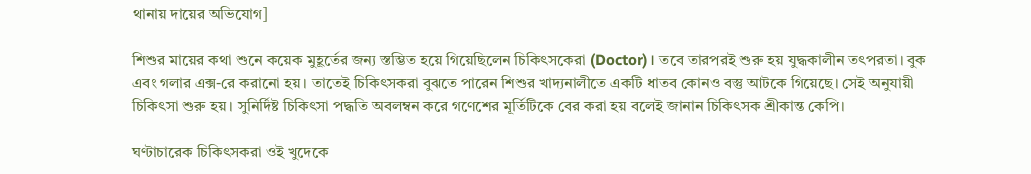থানায় দায়ের অভিযোগ]

শিশুর মায়ের কথা শুনে কয়েক মুহূর্তের জন্য স্তম্ভিত হয়ে গিয়েছিলেন চিকিৎসকেরা (Doctor)। তবে তারপরই শুরু হয় যুদ্ধকালীন তৎপরতা। বুক এবং গলার এক্স-রে করানো হয়। তাতেই চিকিৎসকরা বুঝতে পারেন শিশুর খাদ্যনালীতে একটি ধাতব কোনও বস্তু আটকে গিয়েছে। সেই অনুযায়ী চিকিৎসা শুরু হয়। সুনির্দিষ্ট চিকিৎসা পদ্ধতি অবলম্বন করে গণেশের মূর্তিটিকে বের করা হয় বলেই জানান চিকিৎসক শ্রীকান্ত কেপি।

ঘণ্টাচারেক চিকিৎসকরা ওই খুদেকে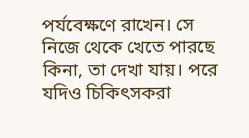পর্যবেক্ষণে রাখেন। সে নিজে থেকে খেতে পারছে কিনা, তা দেখা যায়। পরে যদিও চিকিৎসকরা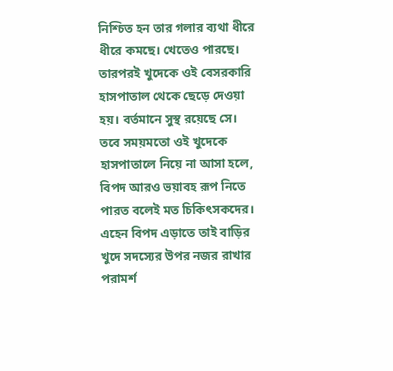নিশ্চিত হন তার গলার ব্যথা ধীরে ধীরে কমছে। খেতেও পারছে। তারপরই খুদেকে ওই বেসরকারি হাসপাতাল থেকে ছেড়ে দেওয়া হয়। বর্তমানে সুস্থ রয়েছে সে। তবে সময়মতো ওই খুদেকে হাসপাতালে নিয়ে না আসা হলে, বিপদ আরও ভয়াবহ রূপ নিতে পারত বলেই মত চিকিৎসকদের। এহেন বিপদ এড়াতে তাই বাড়ির খুদে সদস্যের উপর নজর রাখার পরামর্শ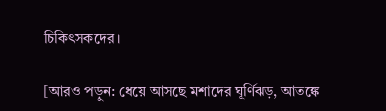চিকিৎসকদের।

[আরও পড়ুন: ধেয়ে আসছে মশাদের ঘূর্ণিঝড়, আতঙ্কে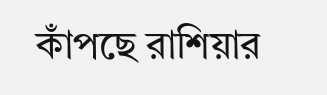কাঁপছে রাশিয়ার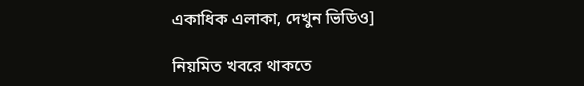একাধিক এলাকা, দেখুন ভিডিও]

নিয়মিত খবরে থাকতে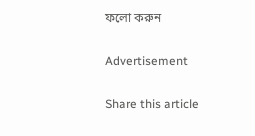ফলো করুন

Advertisement

Share this article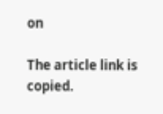on

The article link is copied.